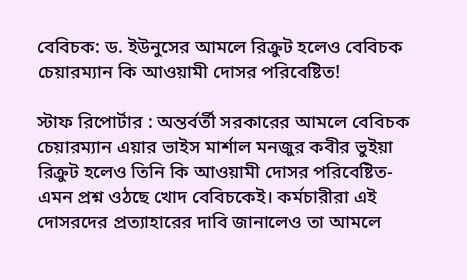বেবিচক: ড. ইউনুসের আমলে রিক্রুট হলেও বেবিচক চেয়ারম্যান কি আওয়ামী দোসর পরিবেষ্টিত!

স্টাফ রিপোর্টার : অন্তর্বর্তী সরকারের আমলে বেবিচক চেয়ারম্যান এয়ার ভাইস মার্শাল মনজুর কবীর ভুইয়া রিক্রুট হলেও তিনি কি আওয়ামী দোসর পরিবেষ্টিত- এমন প্রশ্ন ওঠছে খোদ বেবিচকেই। কর্মচারীরা এই দোসরদের প্রত্যাহারের দাবি জানালেও তা আমলে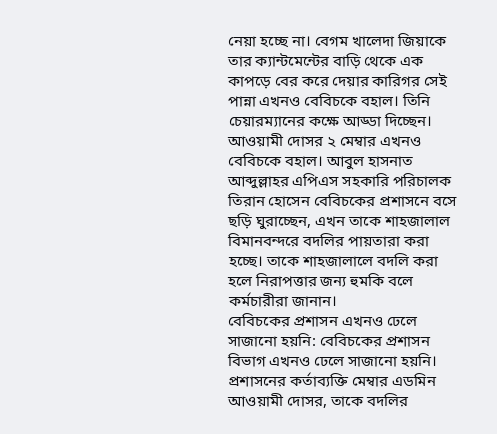নেয়া হচ্ছে না। বেগম খালেদা জিয়াকে তার ক্যান্টমেন্টের বাড়ি থেকে এক কাপড়ে বের করে দেয়ার কারিগর সেই পান্না এখনও বেবিচকে বহাল। তিনি চেয়ারম্যানের কক্ষে আড্ডা দিচ্ছেন। আওয়ামী দোসর ২ মেম্বার এখনও বেবিচকে বহাল। আবুল হাসনাত আব্দুল্লাহর এপিএস সহকারি পরিচালক তিরান হোসেন বেবিচকের প্রশাসনে বসে ছড়ি ঘুরাচ্ছেন, এখন তাকে শাহজালাল বিমানবন্দরে বদলির পায়তারা করা হচ্ছে। তাকে শাহজালালে বদলি করা হলে নিরাপত্তার জন্য হুমকি বলে কর্মচারীরা জানান।
বেবিচকের প্রশাসন এখনও ঢেলে সাজানো হয়নি: বেবিচকের প্রশাসন বিভাগ এখনও ঢেলে সাজানো হয়নি। প্রশাসনের কর্তাব্যক্তি মেম্বার এডমিন আওয়ামী দোসর, তাকে বদলির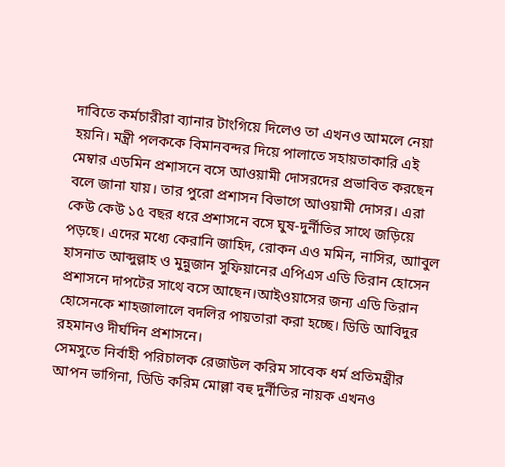দাবিতে কর্মচারীরা ব্যানার টাংগিয়ে দিলেও তা এখনও আমলে নেয়া হয়নি। মন্ত্রী পলককে বিমানবন্দর দিয়ে পালাতে সহায়তাকারি এই মেম্বার এডমিন প্রশাসনে বসে আওয়ামী দোসরদের প্রভাবিত করছেন বলে জানা যায়। তার পুরো প্রশাসন বিভাগে আওয়ামী দোসর। এরা কেউ কেউ ১৫ বছর ধরে প্রশাসনে বসে ঘুষ-দুর্নীতির সাথে জড়িয়ে পড়ছে। এদের মধ্যে কেরানি জাহিদ, রোকন এও মমিন, নাসির, আাবুল হাসনাত আব্দুল্লাহ ও মুন্নুজান সুফিয়ানের এপিএস এডি তিরান হোসেন প্রশাসনে দাপটের সাথে বসে আছেন।আইওয়াসের জন্য এডি তিরান হোসেনকে শাহজালালে বদলির পায়তারা করা হচ্ছে। ডিডি আবিদুর রহমানও দীর্ঘদিন প্রশাসনে।
সেমসুতে নির্বাহী পরিচালক রেজাউল করিম সাবেক ধর্ম প্রতিমন্ত্রীর আপন ভাগিনা, ডিডি করিম মোল্লা বহু দুর্নীতির নায়ক এখনও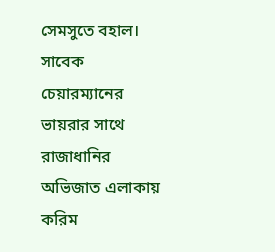সেমসুতে বহাল। সাবেক চেয়ারম্যানের ভায়রার সাথে রাজাধানির অভিজাত এলাকায় করিম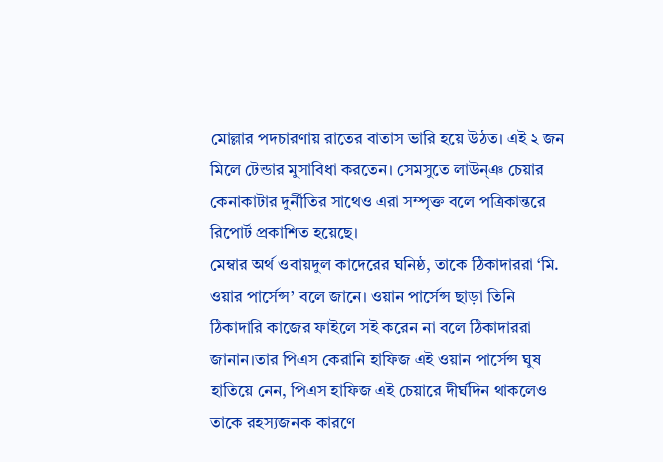মোল্লার পদচারণায় রাতের বাতাস ভারি হয়ে উঠত। এই ২ জন মিলে টেন্ডার মুসাবিধা করতেন। সেমসুতে লাউন্ঞ চেয়ার কেনাকাটার দুর্নীতির সাথেও এরা সম্পৃক্ত বলে পত্রিকান্তরে রিপোর্ট প্রকাশিত হয়েছে।
মেম্বার অর্থ ওবায়দুল কাদেরের ঘনিষ্ঠ, তাকে ঠিকাদাররা ‘মি. ওয়ার পার্সেন্স’ বলে জানে। ওয়ান পার্সেন্স ছাড়া তিনি ঠিকাদারি কাজের ফাইলে সই করেন না বলে ঠিকাদাররা জানান।তার পিএস কেরানি হাফিজ এই ওয়ান পার্সেন্স ঘুষ হাতিয়ে নেন, পিএস হাফিজ এই চেয়ারে দীর্ঘদিন থাকলেও তাকে রহস্যজনক কারণে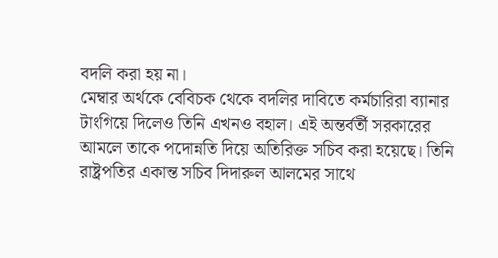বদলি করা হয় না।
মেম্বার অর্থকে বেবিচক থেকে বদলির দাবিতে কর্মচারিরা ব্যানার টাংগিয়ে দিলেও তিনি এখনও বহাল। এই অন্তর্বর্তী সরকারের আমলে তাকে পদোন্নতি দিয়ে অতিরিক্ত সচিব করা হয়েছে। তিনি রাষ্ট্রপতির একান্ত সচিব দিদারুল আলমের সাথে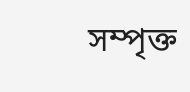সম্পৃক্ত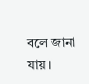বলে জানা যায়।